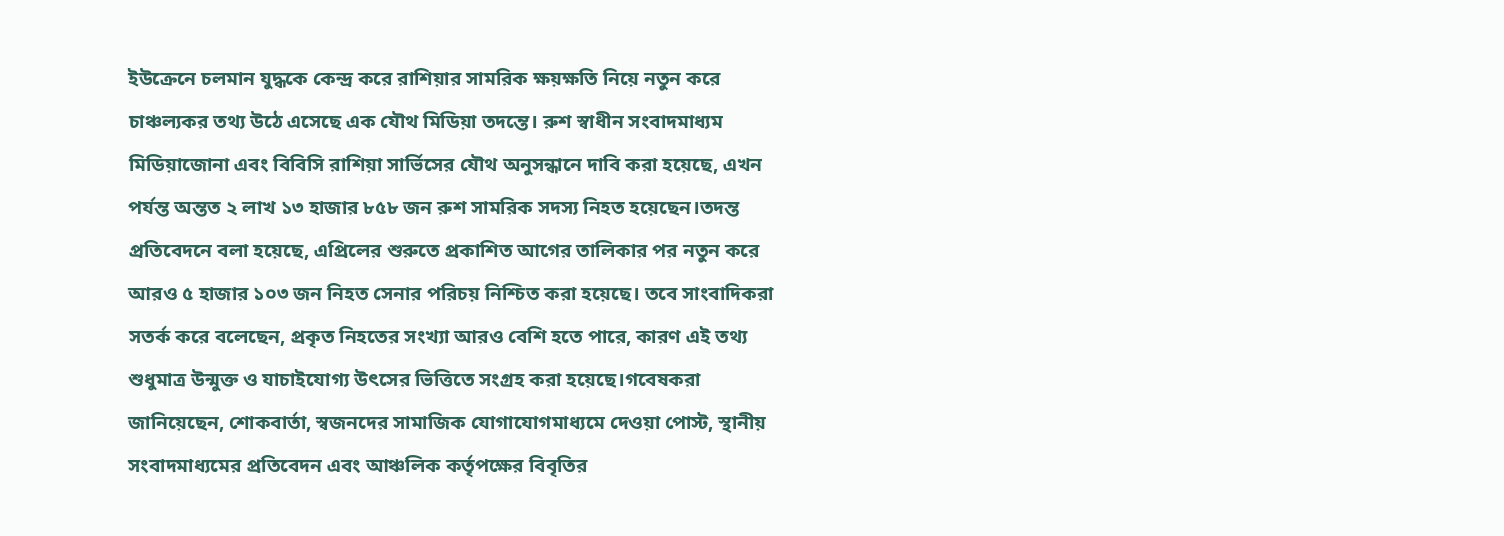ইউক্রেনে চলমান যুদ্ধকে কেন্দ্র করে রাশিয়ার সামরিক ক্ষয়ক্ষতি নিয়ে নতুন করে চাঞ্চল্যকর তথ্য উঠে এসেছে এক যৌথ মিডিয়া তদন্তে। রুশ স্বাধীন সংবাদমাধ্যম মিডিয়াজোনা এবং বিবিসি রাশিয়া সার্ভিসের যৌথ অনুসন্ধানে দাবি করা হয়েছে, এখন পর্যন্ত অন্তত ২ লাখ ১৩ হাজার ৮৫৮ জন রুশ সামরিক সদস্য নিহত হয়েছেন।তদন্ত প্রতিবেদনে বলা হয়েছে, এপ্রিলের শুরুতে প্রকাশিত আগের তালিকার পর নতুন করে আরও ৫ হাজার ১০৩ জন নিহত সেনার পরিচয় নিশ্চিত করা হয়েছে। তবে সাংবাদিকরা সতর্ক করে বলেছেন, প্রকৃত নিহতের সংখ্যা আরও বেশি হতে পারে, কারণ এই তথ্য শুধুমাত্র উন্মুক্ত ও যাচাইযোগ্য উৎসের ভিত্তিতে সংগ্রহ করা হয়েছে।গবেষকরা জানিয়েছেন, শোকবার্তা, স্বজনদের সামাজিক যোগাযোগমাধ্যমে দেওয়া পোস্ট, স্থানীয় সংবাদমাধ্যমের প্রতিবেদন এবং আঞ্চলিক কর্তৃপক্ষের বিবৃতির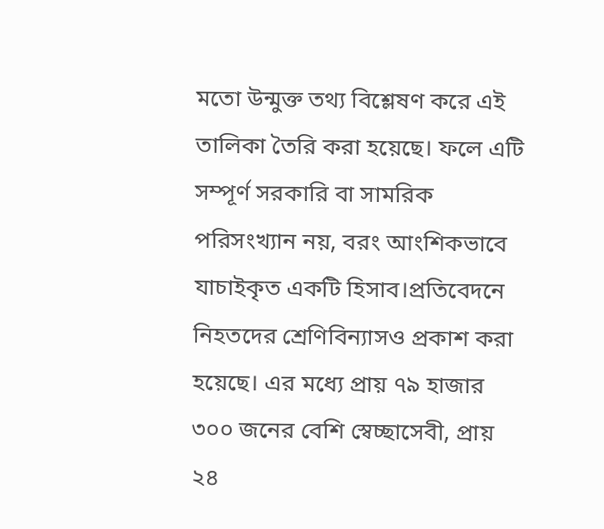মতো উন্মুক্ত তথ্য বিশ্লেষণ করে এই তালিকা তৈরি করা হয়েছে। ফলে এটি সম্পূর্ণ সরকারি বা সামরিক পরিসংখ্যান নয়, বরং আংশিকভাবে যাচাইকৃত একটি হিসাব।প্রতিবেদনে নিহতদের শ্রেণিবিন্যাসও প্রকাশ করা হয়েছে। এর মধ্যে প্রায় ৭৯ হাজার ৩০০ জনের বেশি স্বেচ্ছাসেবী, প্রায় ২৪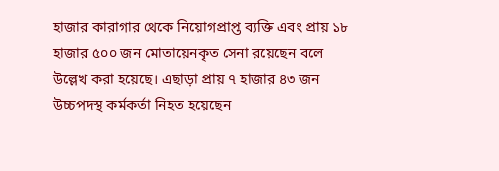হাজার কারাগার থেকে নিয়োগপ্রাপ্ত ব্যক্তি এবং প্রায় ১৮ হাজার ৫০০ জন মোতায়েনকৃত সেনা রয়েছেন বলে উল্লেখ করা হয়েছে। এছাড়া প্রায় ৭ হাজার ৪৩ জন উচ্চপদস্থ কর্মকর্তা নিহত হয়েছেন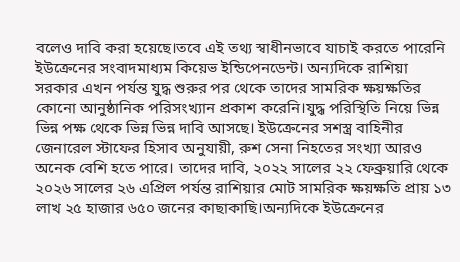বলেও দাবি করা হয়েছে।তবে এই তথ্য স্বাধীনভাবে যাচাই করতে পারেনি ইউক্রেনের সংবাদমাধ্যম কিয়েভ ইন্ডিপেনডেন্ট। অন্যদিকে রাশিয়া সরকার এখন পর্যন্ত যুদ্ধ শুরুর পর থেকে তাদের সামরিক ক্ষয়ক্ষতির কোনো আনুষ্ঠানিক পরিসংখ্যান প্রকাশ করেনি।যুদ্ধ পরিস্থিতি নিয়ে ভিন্ন ভিন্ন পক্ষ থেকে ভিন্ন ভিন্ন দাবি আসছে। ইউক্রেনের সশস্ত্র বাহিনীর জেনারেল স্টাফের হিসাব অনুযায়ী, রুশ সেনা নিহতের সংখ্যা আরও অনেক বেশি হতে পারে। তাদের দাবি, ২০২২ সালের ২২ ফেব্রুয়ারি থেকে ২০২৬ সালের ২৬ এপ্রিল পর্যন্ত রাশিয়ার মোট সামরিক ক্ষয়ক্ষতি প্রায় ১৩ লাখ ২৫ হাজার ৬৫০ জনের কাছাকাছি।অন্যদিকে ইউক্রেনের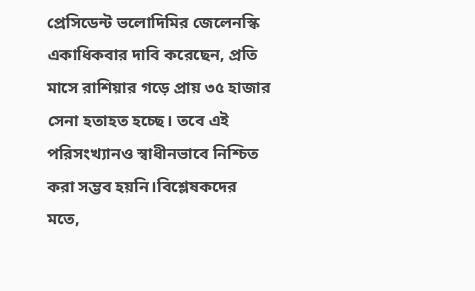প্রেসিডেন্ট ভলোদিমির জেলেনস্কি একাধিকবার দাবি করেছেন, প্রতি মাসে রাশিয়ার গড়ে প্রায় ৩৫ হাজার সেনা হতাহত হচ্ছে। তবে এই পরিসংখ্যানও স্বাধীনভাবে নিশ্চিত করা সম্ভব হয়নি।বিশ্লেষকদের মতে,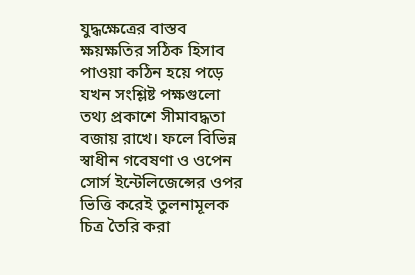যুদ্ধক্ষেত্রের বাস্তব ক্ষয়ক্ষতির সঠিক হিসাব পাওয়া কঠিন হয়ে পড়ে যখন সংশ্লিষ্ট পক্ষগুলো তথ্য প্রকাশে সীমাবদ্ধতা বজায় রাখে। ফলে বিভিন্ন স্বাধীন গবেষণা ও ওপেন সোর্স ইন্টেলিজেন্সের ওপর ভিত্তি করেই তুলনামূলক চিত্র তৈরি করা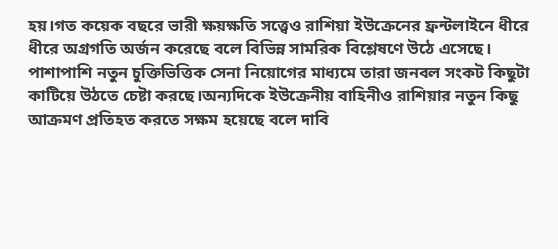হয়।গত কয়েক বছরে ভারী ক্ষয়ক্ষতি সত্ত্বেও রাশিয়া ইউক্রেনের ফ্রন্টলাইনে ধীরে ধীরে অগ্রগতি অর্জন করেছে বলে বিভিন্ন সামরিক বিশ্লেষণে উঠে এসেছে। পাশাপাশি নতুন চুক্তিভিত্তিক সেনা নিয়োগের মাধ্যমে তারা জনবল সংকট কিছুটা কাটিয়ে উঠতে চেষ্টা করছে।অন্যদিকে ইউক্রেনীয় বাহিনীও রাশিয়ার নতুন কিছু আক্রমণ প্রতিহত করতে সক্ষম হয়েছে বলে দাবি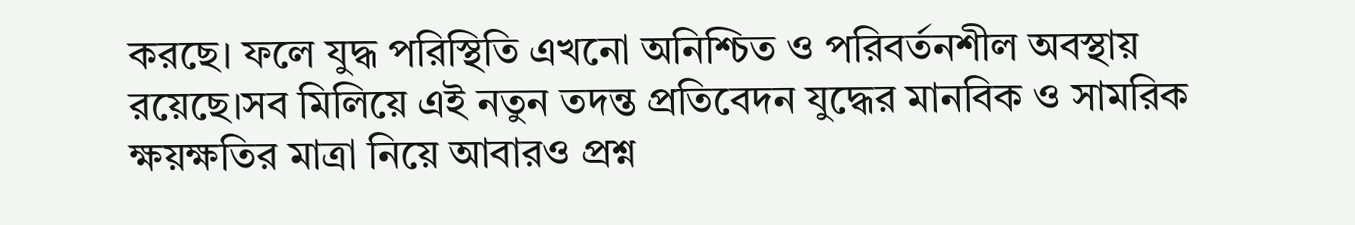করছে। ফলে যুদ্ধ পরিস্থিতি এখনো অনিশ্চিত ও পরিবর্তনশীল অবস্থায় রয়েছে।সব মিলিয়ে এই নতুন তদন্ত প্রতিবেদন যুদ্ধের মানবিক ও সামরিক ক্ষয়ক্ষতির মাত্রা নিয়ে আবারও প্রশ্ন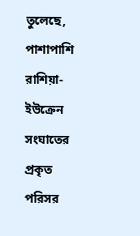তুলেছে, পাশাপাশি রাশিয়া-ইউক্রেন সংঘাতের প্রকৃত পরিসর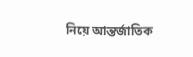নিয়ে আন্তর্জাতিক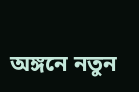অঙ্গনে নতুন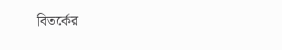বিতর্কের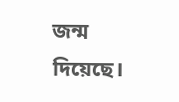জন্ম দিয়েছে।